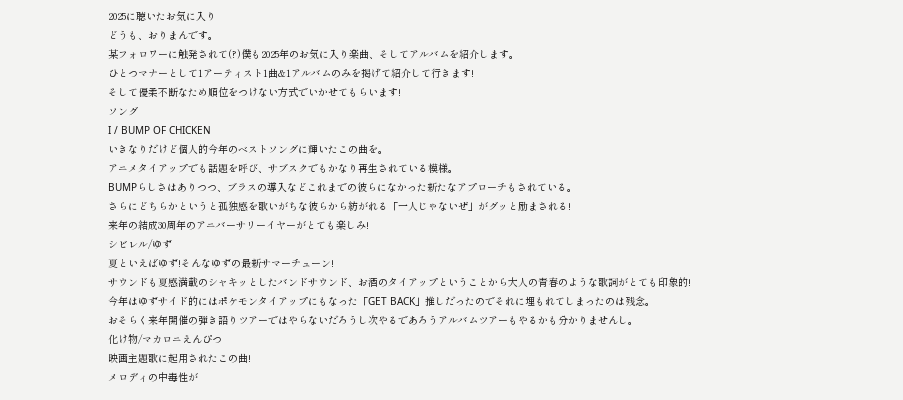2025に聴いたお気に入り
どうも、おりまんです。
某フォロワーに触発されて(?)僕も2025年のお気に入り楽曲、そしてアルバムを紹介します。
ひとつマナーとして1アーティスト1曲&1アルバムのみを掲げて紹介して行きます!
そして優柔不断なため順位をつけない方式でいかせてもらいます!
ソング
I / BUMP OF CHICKEN
いきなりだけど個人的今年のベストソングに輝いたこの曲を。
アニメタイアップでも話題を呼び、サブスクでもかなり再生されている模様。
BUMPらしさはありつつ、ブラスの導入などこれまでの彼らになかった新たなアプローチもされている。
さらにどちらかというと孤独感を歌いがちな彼らから紡がれる「一人じゃないぜ」がグッと励まされる!
来年の結成30周年のアニバーサリーイヤーがとても楽しみ!
シビレル/ゆず
夏といえばゆず!そんなゆずの最新サマーチューン!
サウンドも夏感満載のシャキッとしたバンドサウンド、お酒のタイアップということから大人の青春のような歌詞がとても印象的!
今年はゆずサイド的にはポケモンタイアップにもなった「GET BACK」推しだったのでそれに埋もれてしまったのは残念。
おそらく来年開催の弾き語りツアーではやらないだろうし次やるであろうアルバムツアーもやるかも分かりませんし。
化け物/マカロニえんぴつ
映画主題歌に起用されたこの曲!
メロディの中毒性が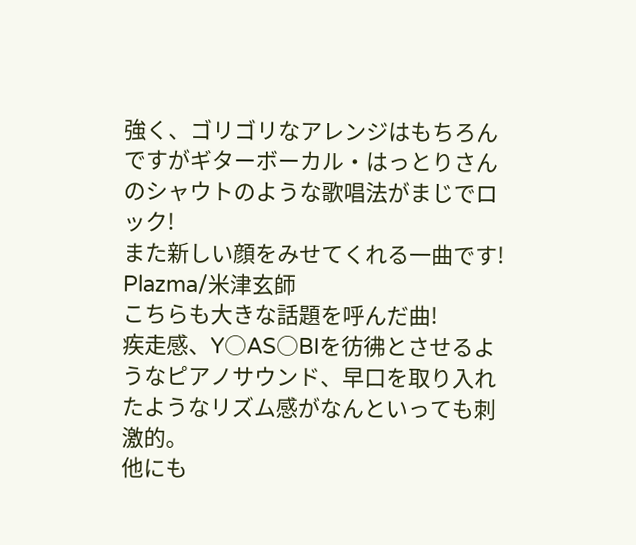強く、ゴリゴリなアレンジはもちろんですがギターボーカル・はっとりさんのシャウトのような歌唱法がまじでロック!
また新しい顔をみせてくれる一曲です!
Plazma/米津玄師
こちらも大きな話題を呼んだ曲!
疾走感、Y○AS○BIを彷彿とさせるようなピアノサウンド、早口を取り入れたようなリズム感がなんといっても刺激的。
他にも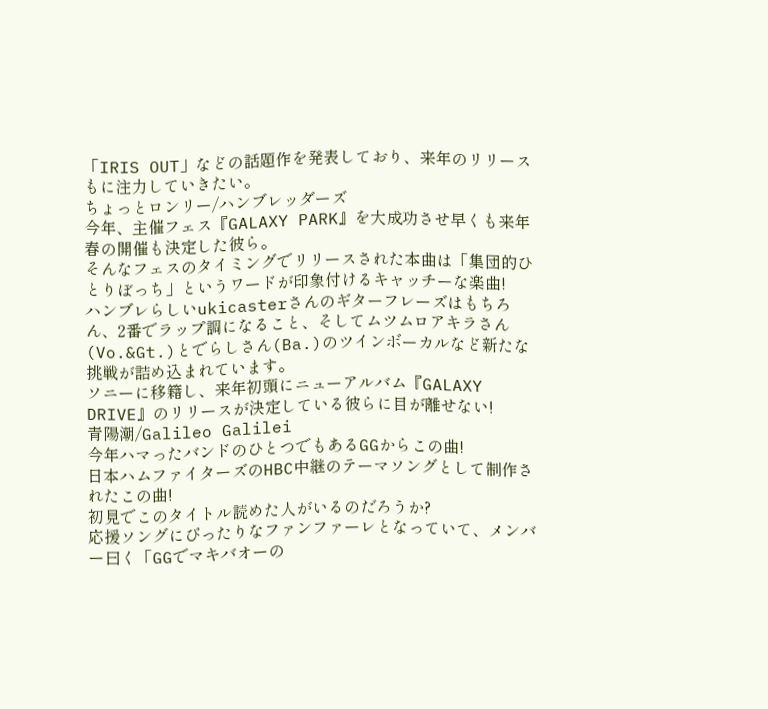「IRIS OUT」などの話題作を発表しており、来年のリリースもに注力していきたい。
ちょっとロンリー/ハンブレッダーズ
今年、主催フェス『GALAXY PARK』を大成功させ早くも来年春の開催も決定した彼ら。
そんなフェスのタイミングでリリースされた本曲は「集団的ひとりぼっち」というワードが印象付けるキャッチーな楽曲!
ハンブレらしいukicasterさんのギターフレーズはもちろん、2番でラップ調になること、そしてムツムロアキラさん(Vo.&Gt.)とでらしさん(Ba.)のツインボーカルなど新たな挑戦が詰め込まれています。
ソニーに移籍し、来年初頭にニューアルバム『GALAXY DRIVE』のリリースが決定している彼らに目が離せない!
青陽潮/Galileo Galilei
今年ハマったバンドのひとつでもあるGGからこの曲!
日本ハムファイターズのHBC中継のテーマソングとして制作されたこの曲!
初見でこのタイトル読めた人がいるのだろうか?
応援ソングにぴったりなファンファーレとなっていて、メンバー曰く「GGでマキバオーの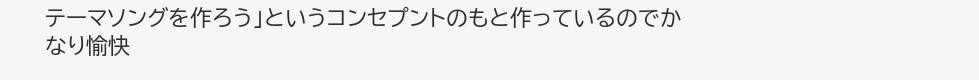テーマソングを作ろう」というコンセプントのもと作っているのでかなり愉快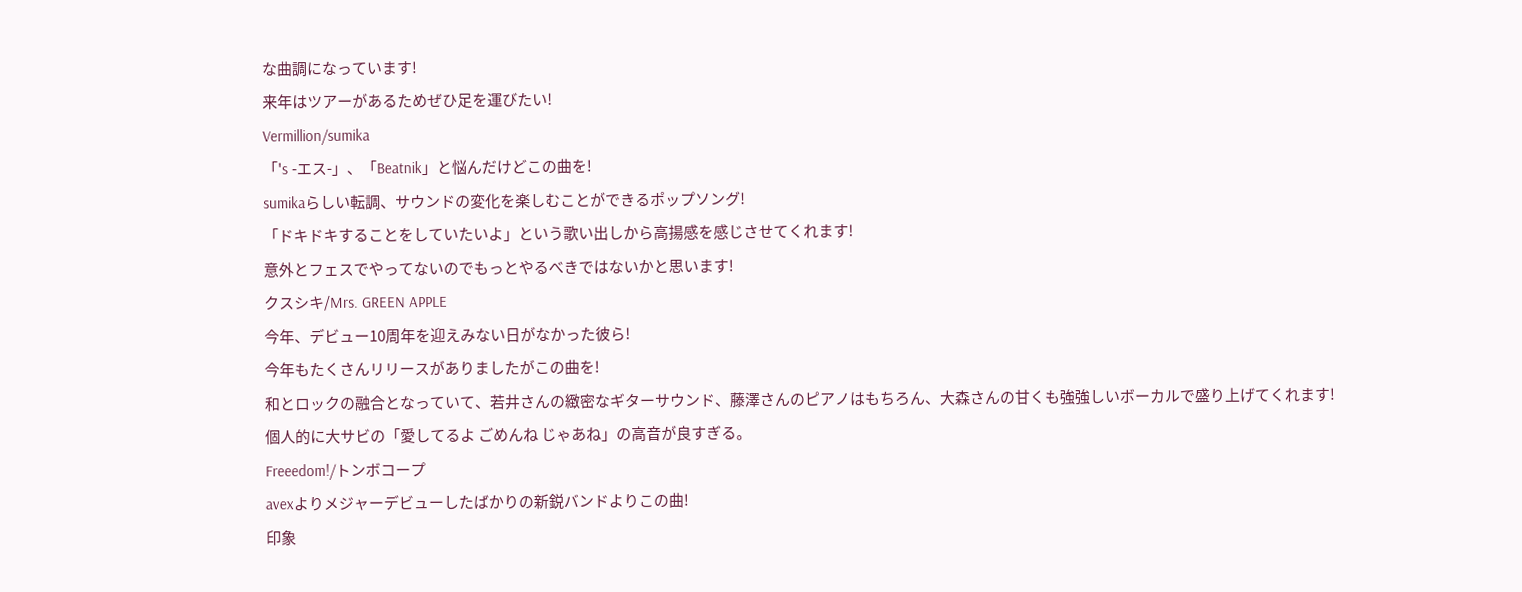な曲調になっています!
来年はツアーがあるためぜひ足を運びたい!
Vermillion/sumika
「's -エス-」、「Beatnik」と悩んだけどこの曲を!
sumikaらしい転調、サウンドの変化を楽しむことができるポップソング!
「ドキドキすることをしていたいよ」という歌い出しから高揚感を感じさせてくれます!
意外とフェスでやってないのでもっとやるべきではないかと思います!
クスシキ/Mrs. GREEN APPLE
今年、デビュー10周年を迎えみない日がなかった彼ら!
今年もたくさんリリースがありましたがこの曲を!
和とロックの融合となっていて、若井さんの緻密なギターサウンド、藤澤さんのピアノはもちろん、大森さんの甘くも強強しいボーカルで盛り上げてくれます!
個人的に大サビの「愛してるよ ごめんね じゃあね」の高音が良すぎる。
Freeedom!/トンボコープ
avexよりメジャーデビューしたばかりの新鋭バンドよりこの曲!
印象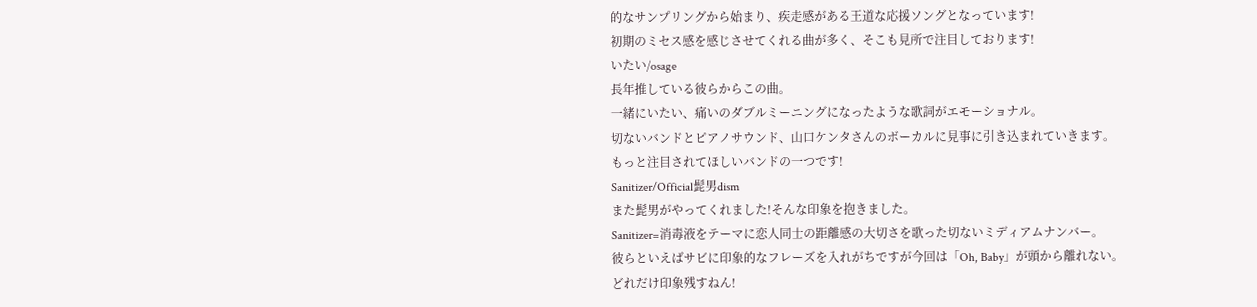的なサンプリングから始まり、疾走感がある王道な応援ソングとなっています!
初期のミセス感を感じさせてくれる曲が多く、そこも見所で注目しております!
いたい/osage
長年推している彼らからこの曲。
一緒にいたい、痛いのダブルミーニングになったような歌詞がエモーショナル。
切ないバンドとピアノサウンド、山口ケンタさんのボーカルに見事に引き込まれていきます。
もっと注目されてほしいバンドの一つです!
Sanitizer/Official髭男dism
また髭男がやってくれました!そんな印象を抱きました。
Sanitizer=消毒液をテーマに恋人同士の距離感の大切さを歌った切ないミディアムナンバー。
彼らといえばサビに印象的なフレーズを入れがちですが今回は「Oh, Baby」が頭から離れない。
どれだけ印象残すねん!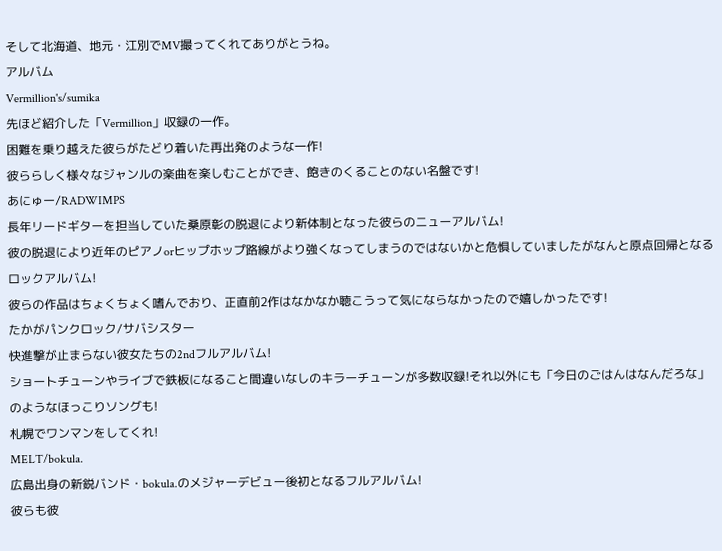そして北海道、地元・江別でMV撮ってくれてありがとうね。
アルバム
Vermillion's/sumika
先ほど紹介した「Vermillion」収録の一作。
困難を乗り越えた彼らがたどり着いた再出発のような一作!
彼ららしく様々なジャンルの楽曲を楽しむことができ、飽きのくることのない名盤です!
あにゅー/RADWIMPS
長年リードギターを担当していた桑原彰の脱退により新体制となった彼らのニューアルバム!
彼の脱退により近年のピアノorヒップホップ路線がより強くなってしまうのではないかと危惧していましたがなんと原点回帰となるロックアルバム!
彼らの作品はちょくちょく嗜んでおり、正直前2作はなかなか聴こうって気にならなかったので嬉しかったです!
たかがパンクロック/サバシスター
快進撃が止まらない彼女たちの2ndフルアルバム!
ショートチューンやライブで鉄板になること間違いなしのキラーチューンが多数収録!それ以外にも「今日のごはんはなんだろな」のようなほっこりソングも!
札幌でワンマンをしてくれ!
MELT/bokula.
広島出身の新鋭バンド・bokula.のメジャーデビュー後初となるフルアルバム!
彼らも彼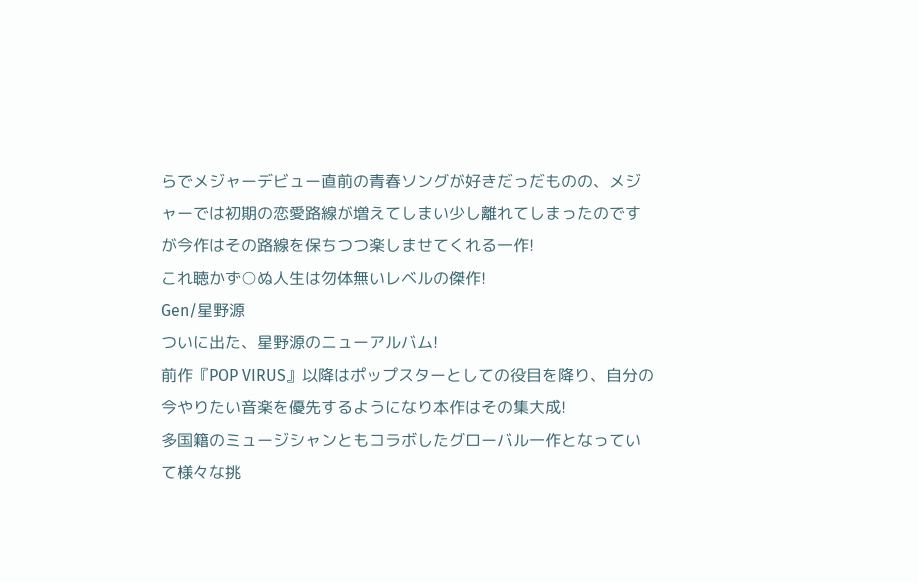らでメジャーデビュー直前の青春ソングが好きだっだものの、メジャーでは初期の恋愛路線が増えてしまい少し離れてしまったのですが今作はその路線を保ちつつ楽しませてくれる一作!
これ聴かず○ぬ人生は勿体無いレベルの傑作!
Gen/星野源
ついに出た、星野源のニューアルバム!
前作『POP VIRUS』以降はポップスターとしての役目を降り、自分の今やりたい音楽を優先するようになり本作はその集大成!
多国籍のミュージシャンともコラボしたグローバル一作となっていて様々な挑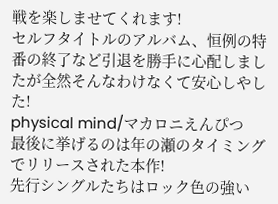戦を楽しませてくれます!
セルフタイトルのアルバム、恒例の特番の終了など引退を勝手に心配しましたが全然そんなわけなくて安心しやした!
physical mind/マカロニえんぴつ
最後に挙げるのは年の瀬のタイミングでリリースされた本作!
先行シングルたちはロック色の強い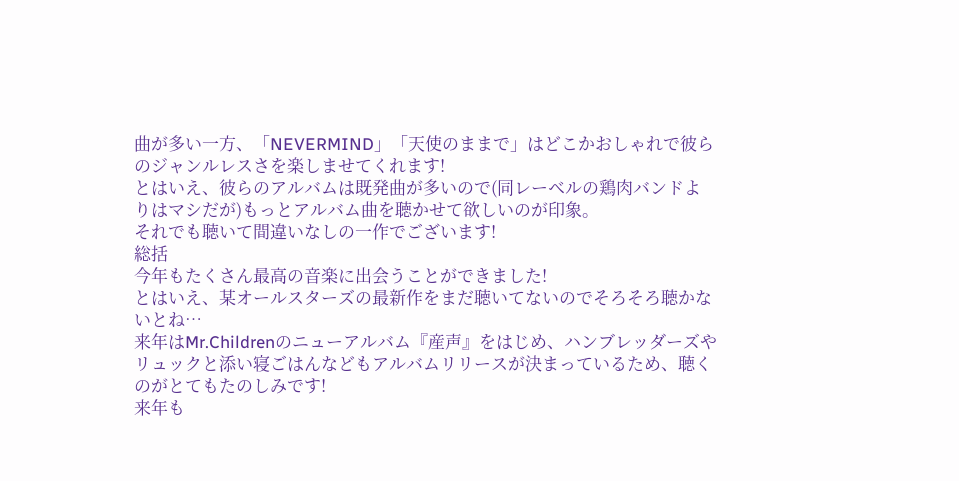曲が多い一方、「NEVERMIND」「天使のままで」はどこかおしゃれで彼らのジャンルレスさを楽しませてくれます!
とはいえ、彼らのアルバムは既発曲が多いので(同レーベルの鶏肉バンドよりはマシだが)もっとアルバム曲を聴かせて欲しいのが印象。
それでも聴いて間違いなしの一作でございます!
総括
今年もたくさん最高の音楽に出会うことができました!
とはいえ、某オールスターズの最新作をまだ聴いてないのでそろそろ聴かないとね…
来年はMr.Childrenのニューアルバム『産声』をはじめ、ハンブレッダーズやリュックと添い寝ごはんなどもアルバムリリースが決まっているため、聴くのがとてもたのしみです!
来年も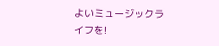よいミュージックライフを!